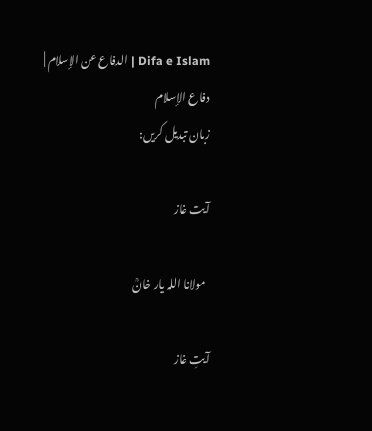Difa e Islam | الدفاع عن الإسلام | دفاع الإسلام
زبان تبدیل کریں:

آیت غاز

  مولانا اللہ یار خانؒ

آیتِ غاز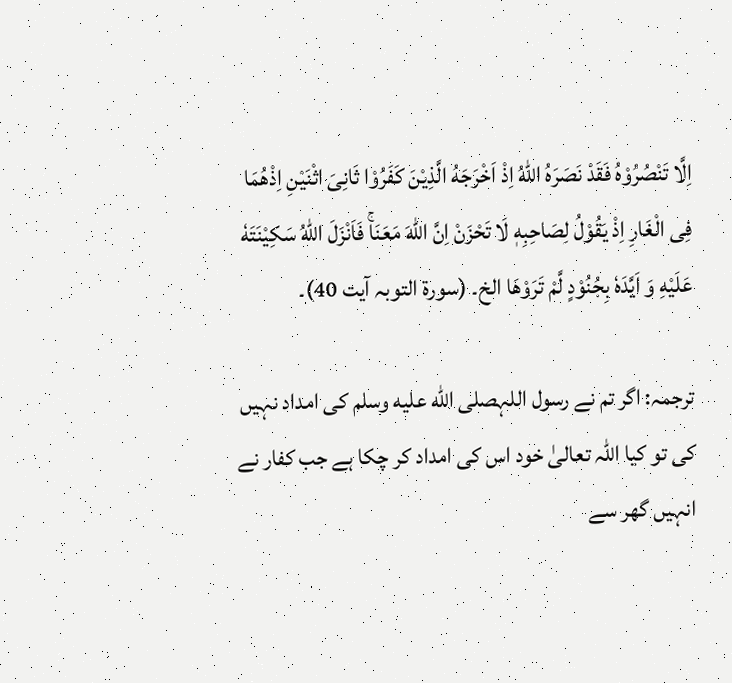اِلَّا تَنْصُرُوْهُ فَقَدْ نَصَرَهُ اللّٰهُ اِذْ اَخْرَجَهُ الَّذِیْنَ كَفَرُوْا ثَانِیَ اثْنَیْنِ اِذْهُمَا فِی الْغَارِ اِذْ یَقُوْلُ لِصَاحِبِهٖ لَا تَحْزَنْ اِنَّ اللّٰهَ مَعَنَاۚ فَاَنْزَلَ اللّٰهُ سَكِیْنَتَهٗ عَلَیْهِ وَ اَیَّدَهٗ بِجُنُوْدٍ لَّمْ تَرَوْهَا الخ۔ (سورۃ التوبہ آیت 40)۔

ترجمہ: اگر تم نے رسول اللہصلى الله عليه وسلم کی امداد نہیں کی تو کیا اللہ تعالیٰ خود اس کی امداد کر چکا ہے جب کفار نے انہیں گھر سے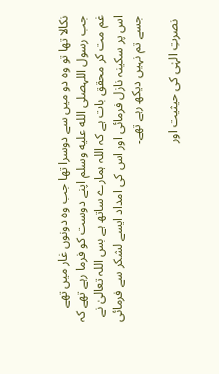نکالا تھا تو وہ دو میں سے دوسرا تھا جب وہ دونوں غار میں تھے جب رسول اللہصلى الله عليه وسلم اپنے دوست کو فرما رہے تھے کہ غم مت کر محقق بات ہے کہ اللہ ہمارے ساتھ ہے بس اللہ تعالیٰ نے اس پر سکینہ نازل فرمائی اور اس کی امداد ایسے لشکر سے فرمائی جسے تم نہیں دیکھ رہے تھے۔

 نصرتِ الہٰی کی حیثیت اور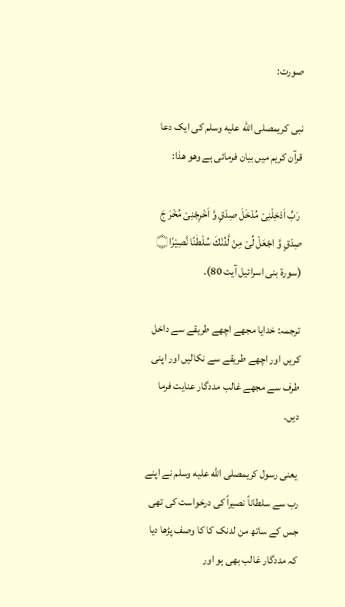صورت:

نبی کریمصلى الله عليه وسلم کی ایک دعا قرآن کریم میں بیان فرمائی ہے وھو ھذا:

 رَبِّ اَدْخِلْنِیْ مُدْخَلَ صِدْقٍ وَّ اَخْرِجْنِیْ مُخْرَ جَ صِدْقٍ وَّ اجْعَلْ لِّیْ مِنْ لَّدُنْكَ سُلْطٰنًا نَّصِیْرًا۝ (سورۃ بنی اسرائیل آیت 80)۔

ترجمہ: خدایا مجھے اچھے طریقے سے داخل کریں اور اچھے طریقے سے نکالیں اور اپنی طرف سے مجھے غالب مددگار عنایت فرما دیں۔

 یعنی رسول کریمصلى الله عليه وسلم نے اپنے رب سے سلطاناً نصیراً کی درخواست کی تھی جس کے ساتھ من لدنک کا کا وصف پڑھا دیا کہ مددگار غالب بھی ہو اور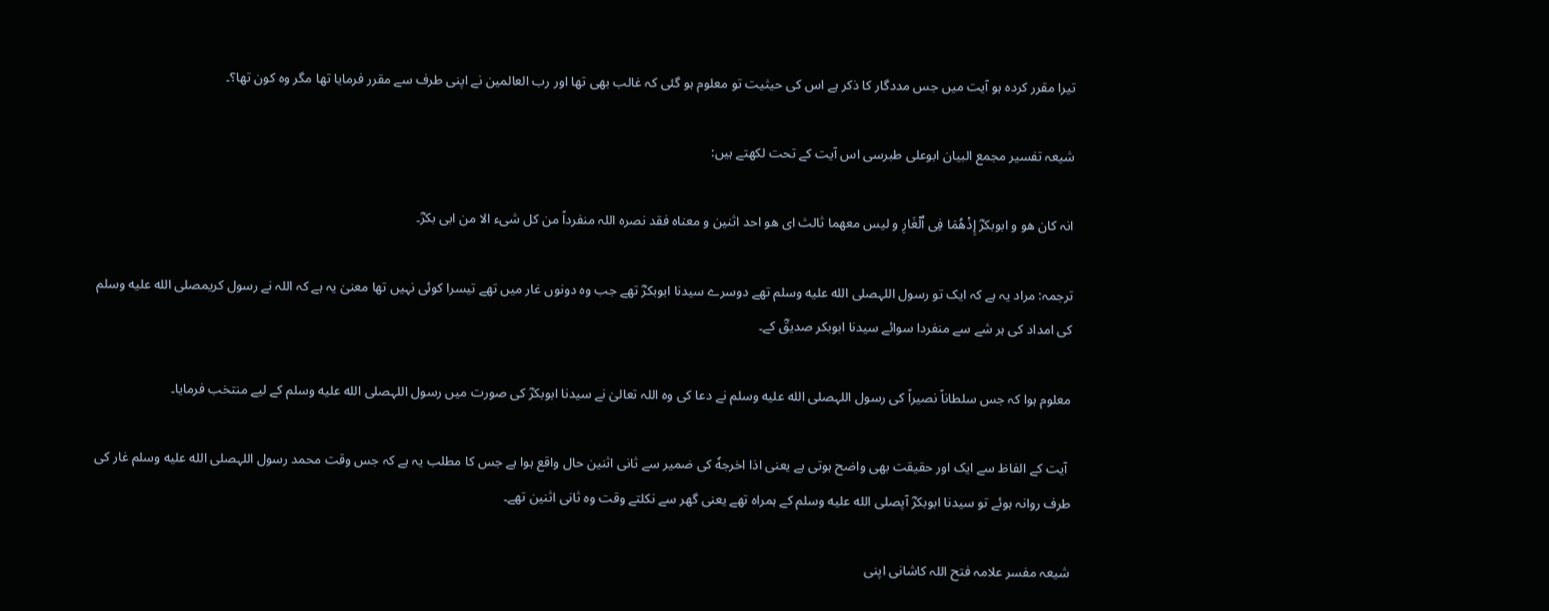تیرا مقرر کردہ ہو آیت میں جس مددگار کا ذکر ہے اس کی حیثیت تو معلوم ہو گئی کہ غالب بھی تھا اور رب العالمین نے اپنی طرف سے مقرر فرمایا تھا مگر وہ کون تھا؟۔

شیعہ تفسیر مجمع البیان ابوعلی طبرسی اس آیت کے تحت لکھتے ہیں:

انہ کان ھو و ابوبکرؓ إِذۡهُمَا فِى ٱلۡغَارِ و لیس معھما ثالث ای ھو احد اثنین و معناہ فقد نصرہ اللہ منفرداً من کل شیء الا من ابی بکرؓ۔

ترجمہ: مراد یہ ہے کہ ایک تو رسول اللہصلى الله عليه وسلم تھے دوسرے سیدنا ابوبکرؓ تھے جب وہ دونوں غار میں تھے تیسرا کوئی نہیں تھا معنیٰ یہ ہے کہ اللہ نے رسول کریمصلى الله عليه وسلم کی امداد کی ہر شے سے منفردا سوائے سیدنا ابوبکر صدیقؓ کے۔

معلوم ہوا کہ جس سلطاناً نصیراً کی رسول اللہصلى الله عليه وسلم نے دعا کی وہ اللہ تعالیٰ نے سیدنا ابوبکرؓ کی صورت میں رسول اللہصلى الله عليه وسلم کے لیے منتخب فرمایا۔

 آیت کے الفاظ سے ایک اور حقیقت بھی واضح ہوتی ہے یعنی اذا اخرجهٗ کی ضمیر سے ثانی اثنین حال واقع ہوا ہے جس کا مطلب یہ ہے کہ جس وقت محمد رسول اللہصلى الله عليه وسلم غار کی طرف روانہ ہوئے تو سیدنا ابوبکرؓ آپصلى الله عليه وسلم کے ہمراہ تھے یعنی گھر سے نکلتے وقت وہ ثانی اثنین تھے۔

شیعہ مفسر علامہ فتح اللہ کاشانی اپنی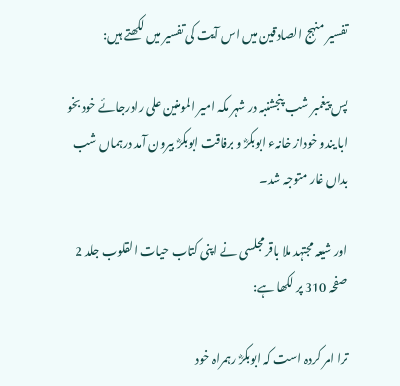تفسیر منہج الصادقین میں اس آیت کی تفسیر میں لکھتے ہیں:

پس پیغمبر شب پنجشنبہ در شہر مکہ امیر المومنین علی رادرجائے خود بخو ابا یندو خوداز خانہء ابوبکرؓ و برفاقت ابوبکرؓ بیرون آمد درہماں شب بداں غار متوجہ شد۔

اور شیعہ مجتہد ملا باقر مجلسی نے اپنی کتاب حیات القلوب جلد 2 صفحہ 310 پر لکھا ہے:

ترا امر کردہ است کہ ابوبکرؓ رہمراہ خود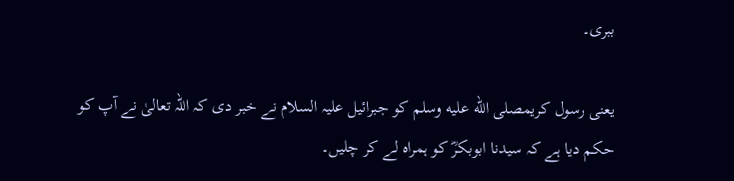ببری۔

یعنی رسول کریمصلى الله عليه وسلم کو جبرائیل علیہ السلام نے خبر دی کہ اللہ تعالیٰ نے آپ کو حکم دیا ہے کہ سیدنا ابوبکرؓ کو ہمراہ لے کر چلیں۔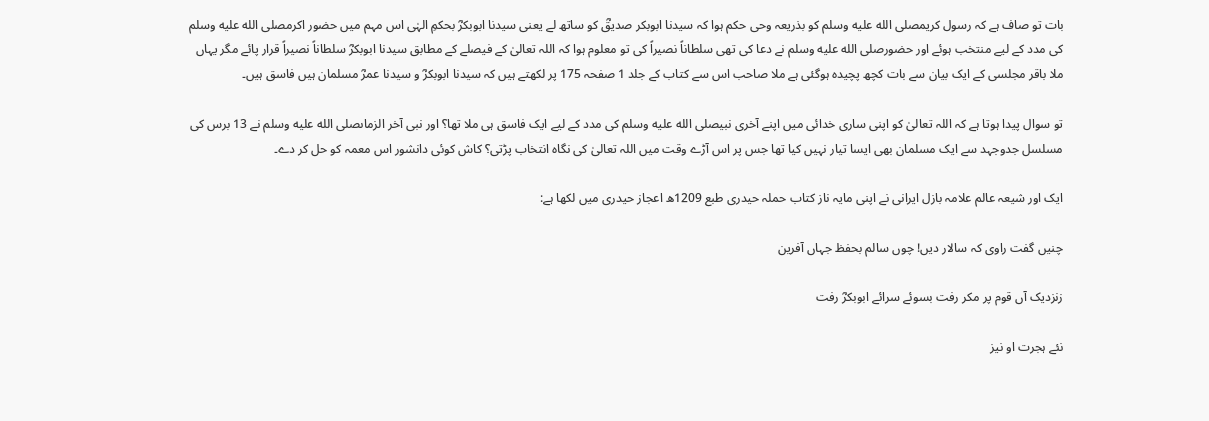بات تو صاف ہے کہ رسول کریمصلى الله عليه وسلم کو بذریعہ وحی حکم ہوا کہ سیدنا ابوبکر صدیقؓ کو ساتھ لے یعنی سیدنا ابوبکرؓ بحکمِ الہٰی اس مہم میں حضور اکرمصلى الله عليه وسلم کی مدد کے لیے منتخب ہوئے اور حضورصلى الله عليه وسلم نے دعا کی تھی سلطاناً نصیراً کی تو معلوم ہوا کہ اللہ تعالیٰ کے فیصلے کے مطابق سیدنا ابوبکرؓ سلطاناً نصیراً قرار پائے مگر یہاں ملا باقر مجلسی کے ایک بیان سے بات کچھ پچیدہ ہوگئی ہے ملا صاحب اس سے کتاب کے جلد 1 صفحہ 175 پر لکھتے ہیں کہ سیدنا ابوبکرؓ و سیدنا عمرؓ مسلمان ہیں فاسق ہیں۔

تو سوال پیدا ہوتا ہے کہ اللہ تعالیٰ کو اپنی ساری خدائی میں اپنے آخری نبیصلى الله عليه وسلم کی مدد کے لیے ایک فاسق ہی ملا تھا؟ اور نبی آخر الزماںصلى الله عليه وسلم نے 13 برس کی مسلسل جدوجہد سے ایک مسلمان بھی ایسا تیار نہیں کیا تھا جس پر اس آڑے وقت میں اللہ تعالیٰ کی نگاہ انتخاب پڑتی؟ کاش کوئی دانشور اس معمہ کو حل کر دے۔

ایک اور شیعہ عالم علامہ بازل ایرانی نے اپنی مایہ ناز کتاب حملہ حیدری طبع 1209ھ اعجاز حیدری میں لکھا ہے:

چنیں گفت راوی کہ سالار دیں! چوں سالم بحفظ جہاں آفرین

زنزدیک آں قوم پر مکر رفت بسوئے سرائے ابوبکرؓ رفت

نئے ہجرت او نیز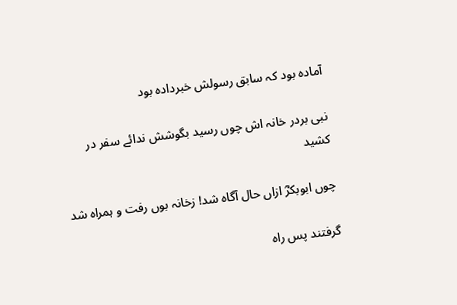آمادہ بود کہ سابق رسولش خبردادہ بود

نبی بردر خانہ اش چوں رسید بگوشش ندائے سفر در کشید

چوں ابوبکرؓ ازاں حال آگاہ شد! زخانہ بوں رفت و ہمراہ شد

گرفتند پس راه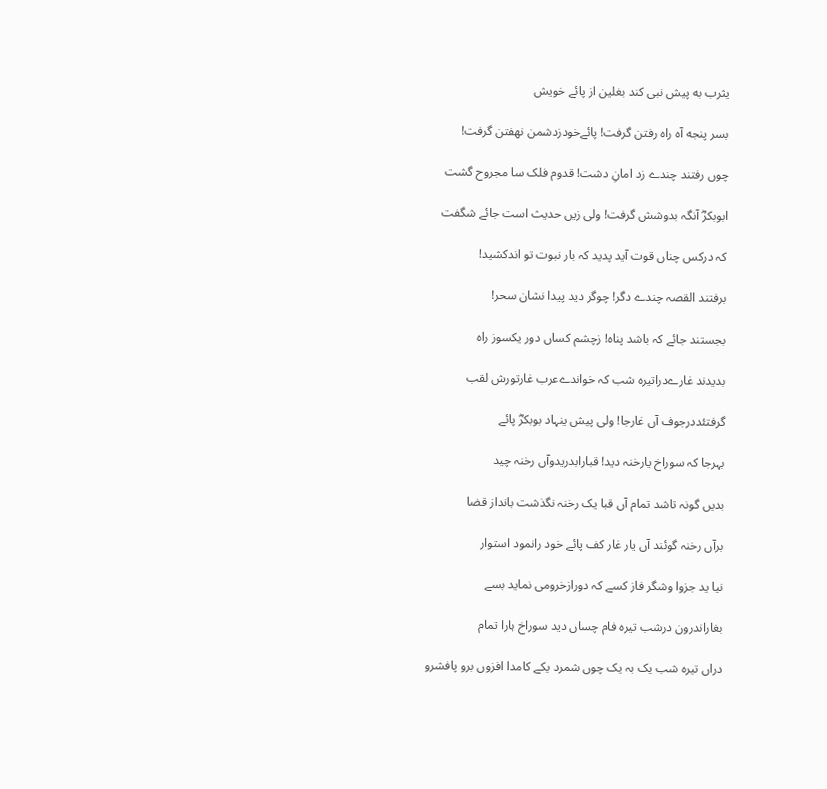یثرب به پیش نبی کند بغلین از پائے خویش

بسر پنجه آه راه رفتن گرفت! پائےخودزدشمن نهفتن گرفت!

چوں رفتند چندے زد امانِ دشت! قدوم فلک سا مجروح گشت

ابوبکرؓ آنگہ بدوشش گرفت! ولی زیں حدیث است جائے شگفت

کہ درکس چناں قوت آید پدید کہ بار نبوت تو اندکشید!

برفتند القصہ چندے دگر! چوگر دید پیدا نشان سحر!

بجستند جائے کہ باشد پناہ! زچشم کساں دور یکسوز راہ

بدیدند غارےدراتیرہ شب کہ خواندےعرب غارتورش لقب

گرفتئددرجوف آں غارجا! ولی پیش ینہاد بوبکرؓ پائے

بہرجا کہ سوراخ یارخنہ دید! قبارابدریدوآں رخنہ چید

بدیں گونہ تاشد تمام آں قبا یک رخنہ نگذشت بانداز قضا

برآں رخنہ گوئند آں یار غار کف پائے خود رانمود استوار

نیا ید جزوا وشگر فاز کسے کہ دورازخرومی نماید بسے

بغاراندرون درشب تیرہ فام چساں دید سوراخ ہارا تمام

دراں تیرہ شب یک بہ یک چوں شمرد یکے کامدا افزوں برو پافشرو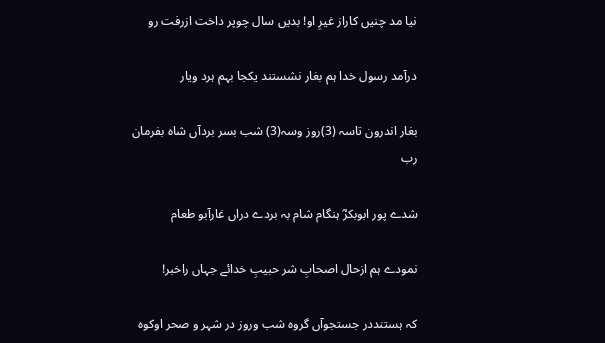نیا مد چنیں کاراز غیرِ او! بدیں سال چوپر داخت ازرفت رو

درآمد رسول خدا ہم بغار نشستند یکجا بہم ہرد ویار

بغار اندرون تاسہ (3)روز وسہ(3) شب بسر بردآں شاہ بفرمان رب

شدے پور ابوبکرؓ ہنگام شام بہ بردے دراں غارآبو طعام

نمودے ہم ازحال اصحابِ شر حبیبِ خدائے جہاں راخبر!

کہ ہستنددر جستجوآں گروہ شب وروز در شہر و صحر اوکوہ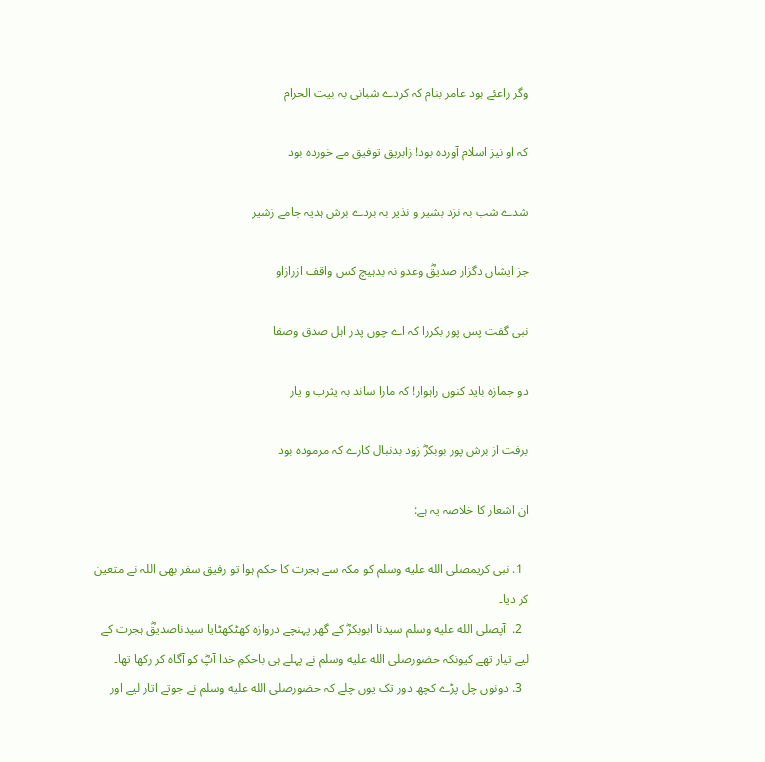وگر راعئے بود عامر بنام کہ کردے شبانی بہ بیت الحرام

کہ او نیز اسلام آوردہ بود! زابریق توفیق مے خوردہ بود

شدے شب بہ نزد بشیر و نذیر بہ بردے برش ہدیہ جامے زشیر

جز ایشاں دگزار صدیقؓ وعدو نہ بدہیچ کس واقف ازرازاو

نبی گفت پس پور بکررا کہ اے چوں پدر اہل صدق وصفا

دو جمازہ باید کنوں راہوار! کہ مارا ساند بہ یثرب و یار

برفت از برش پور بوبکرؓ زود بدنبال کارے کہ مرمودہ بود

ان اشعار کا خلاصہ یہ ہے:

  1. نبی کریمصلى الله عليه وسلم کو مکہ سے ہجرت کا حکم ہوا تو رفیق سفر بھی اللہ نے متعین کر دیا۔
  2.  آپصلى الله عليه وسلم سیدنا ابوبکرؓ کے گھر پہنچے دروازہ کھٹکھٹایا سیدناصدیقؓ ہجرت کے لیے تیار تھے کیونکہ حضورصلى الله عليه وسلم نے پہلے ہی باحکمِ خدا آپؓ کو آگاہ کر رکھا تھا۔
  3. دونوں چل پڑے کچھ دور تک یوں چلے کہ حضورصلى الله عليه وسلم نے جوتے اتار لیے اور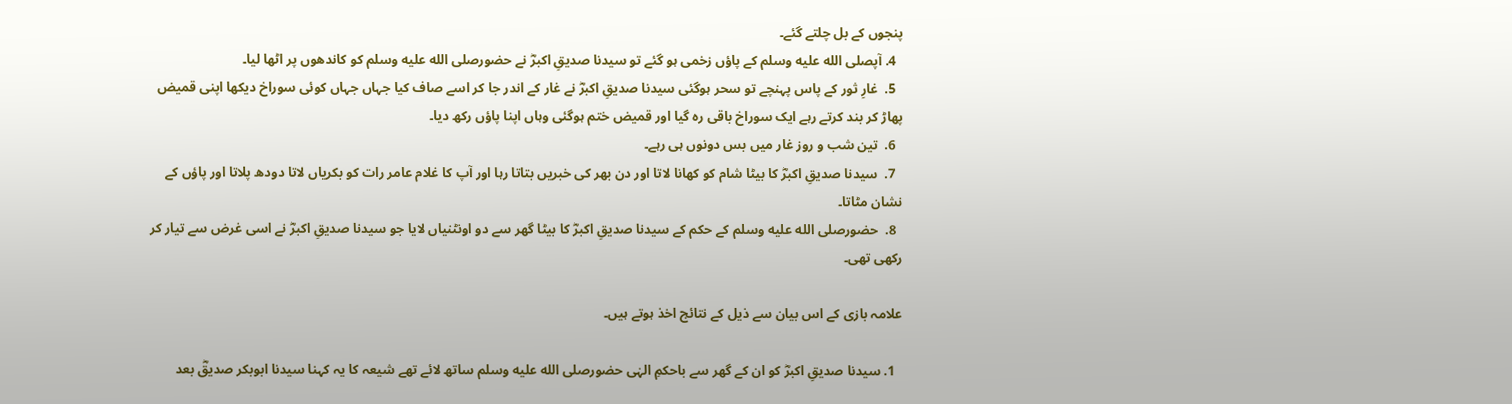پنجوں کے بل چلتے گئے۔
  4. آپصلى الله عليه وسلم کے پاؤں زخمی ہو گئے تو سیدنا صدیقِ اکبرؓ نے حضورصلى الله عليه وسلم کو کاندھوں پر اٹھا لیا۔
  5.  غارِ ثور کے پاس پہنچے تو سحر ہوگئی سیدنا صدیقِ اکبرؓ نے غار کے اندر جا کر اسے صاف کیا جہاں جہاں کوئی سوراخ دیکھا اپنی قمیض پھاڑ کر بند کرتے رہے ایک سوراخ باقی رہ گیا اور قمیض ختم ہوگئی وہاں اپنا پاؤں رکھ دیا۔
  6.  تین شب و روز غار میں بس دونوں ہی رہے۔
  7.  سیدنا صدیقِ اکبرؓ کا بیٹا شام کو کھانا لاتا اور دن بھر کی خبریں بتاتا رہا اور آپ کا غلام عامر رات کو بکریاں لاتا دودھ پلاتا اور پاؤں کے نشان مٹاتا۔
  8.  حضورصلى الله عليه وسلم کے حکم کے سیدنا صدیقِ اکبرؓ کا بیٹا گھر سے دو اونٹنیاں لایا جو سیدنا صدیقِ اکبرؓ نے اسی غرض سے تیار کر رکھی تھی۔

علامہ بازی کے اس بیان سے ذیل کے نتائج اخذ ہوتے ہیں۔

  1. سیدنا صدیقِ اکبرؓ کو ان کے گھر سے باحکمِ الہٰی حضورصلى الله عليه وسلم ساتھ لائے تھے شیعہ کا یہ کہنا سیدنا ابوبکر صدیقؓ بعد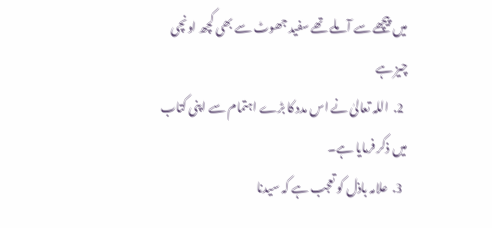میں پیچھے سے آ ملے تھے سفید جھوٹ سے بھی کچھ اونچی چیز ہے
  2.  اللہ تعالیٰ نے اس مدد کا بڑے اہتمام سے اپنی کتاب میں ذکر فرمایا ہے۔
  3.  علامہ باذل کو تعجب ہے کہ سیدنا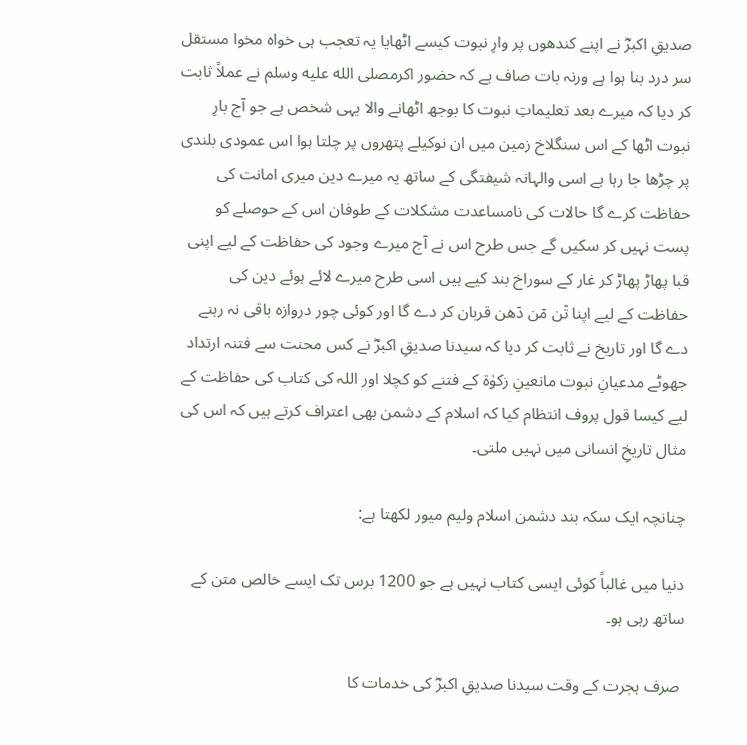صدیقِ اکبرؓ نے اپنے کندھوں پر وارِ نبوت کیسے اٹھایا یہ تعجب ہی خواہ مخوا مستقل سر درد بنا ہوا ہے ورنہ بات صاف ہے کہ حضور اکرمصلى الله عليه وسلم نے عملاً ثابت کر دیا کہ میرے بعد تعلیماتِ نبوت کا بوجھ اٹھانے والا یہی شخص ہے جو آج بارِ نبوت اٹھا کے اس سنگلاخ زمین میں ان نوکیلے پتھروں پر چلتا ہوا اس عمودی بلندی پر چڑھا جا رہا ہے اسی والہانہ شیفتگی کے ساتھ یہ میرے دین میری امانت کی حفاظت کرے گا حالات کی نامساعدت مشکلات کے طوفان اس کے حوصلے کو پست نہیں کر سکیں گے جس طرح اس نے آج میرے وجود کی حفاظت کے لیے اپنی قبا پھاڑ پھاڑ کر غار کے سوراخ بند کیے ہیں اسی طرح میرے لائے ہوئے دین کی حفاظت کے لیے اپنا تٙن مٙن دٙھن قربان کر دے گا اور کوئی چور دروازہ باقی نہ رہنے دے گا اور تاریخ نے ثابت کر دیا کہ سیدنا صدیقِ اکبرؓ نے کس محنت سے فتنہ ارتداد جھوٹے مدعیانِ نبوت مانعینِ زکوٰۃ کے فتنے کو کچلا اور اللہ کی کتاب کی حفاظت کے لیے کیسا قول پروف انتظام کیا کہ اسلام کے دشمن بھی اعتراف کرتے ہیں کہ اس کی مثال تاریخِ انسانی میں نہیں ملتی۔

چنانچہ ایک سکہ بند دشمن اسلام ولیم میور لکھتا ہے:

دنیا میں غالباً کوئی ایسی کتاب نہیں ہے جو 1200 برس تک ایسے خالص متن کے ساتھ رہی ہو۔

 صرف ہجرت کے وقت سیدنا صدیقِ اکبرؓ کی خدمات کا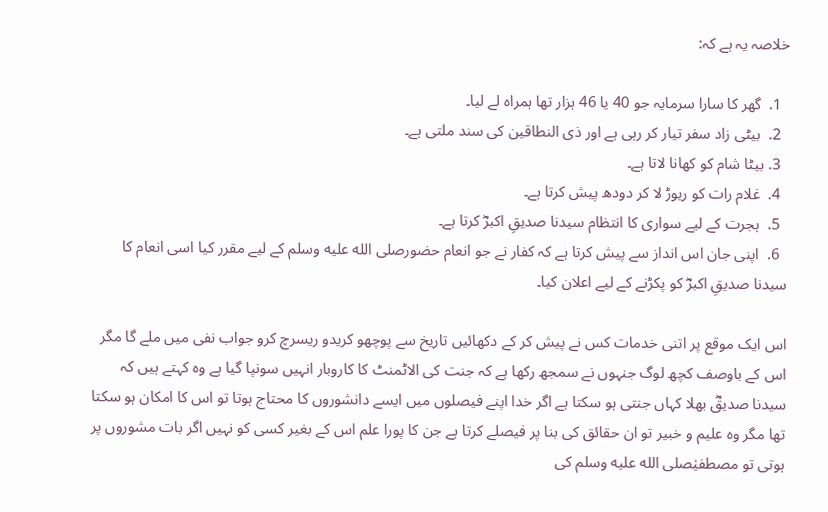خلاصہ یہ ہے کہ:

  1.  گھر کا سارا سرمایہ جو 40 یا 46 ہزار تھا ہمراہ لے لیا۔
  2.  بیٹی زاد سفر تیار کر رہی ہے اور ذی النطاقین کی سند ملتی ہے۔
  3. بیٹا شام کو کھانا لاتا ہے۔
  4.  غلام رات کو ریوڑ لا کر دودھ پیش کرتا ہے۔
  5.  ہجرت کے لیے سواری کا انتظام سیدنا صدیقِ اکبرؓ کرتا ہے۔
  6.  اپنی جان اس انداز سے پیش کرتا ہے کہ کفار نے جو انعام حضورصلى الله عليه وسلم کے لیے مقرر کیا اسی انعام کا سیدنا صدیقِ اکبرؓ کو پکڑنے کے لیے اعلان کیا۔

اس ایک موقع پر اتنی خدمات کس نے پیش کر کے دکھائیں تاریخ سے پوچھو کریدو ریسرچ کرو جواب نفی میں ملے گا مگر اس کے باوصف کچھ لوگ جنہوں نے سمجھ رکھا ہے کہ جنت کی الاٹمنٹ کا کاروبار انہیں سونپا گیا ہے وہ کہتے ہیں کہ سیدنا صدیقؓ بھلا کہاں جنتی ہو سکتا ہے اگر خدا اپنے فیصلوں میں ایسے دانشوروں کا محتاج ہوتا تو اس کا امکان ہو سکتا تھا مگر وہ علیم و خبیر تو ان حقائق کی بنا پر فیصلے کرتا ہے جن کا پورا علم اس کے بغیر کسی کو نہیں اگر بات مشوروں پر ہوتی تو مصطفیٰصلى الله عليه وسلم کی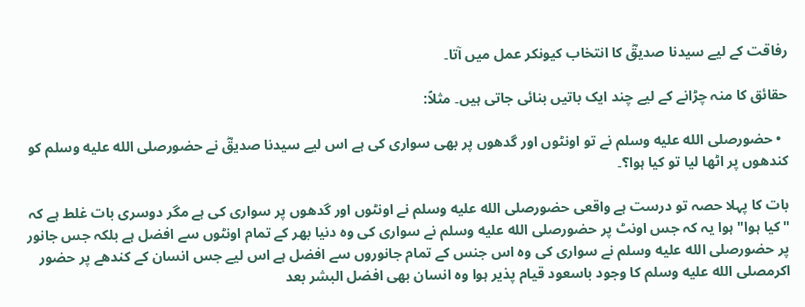رفاقت کے لیے سیدنا صدیقؓ کا انتخاب کیونکر عمل میں آتا۔

حقائق کا منہ چڑانے کے لیے چند ایک باتیں بنائی جاتی ہیں۔ مثلاً:

  • حضورصلى الله عليه وسلم نے تو اونٹوں اور گدھوں پر بھی سواری کی ہے اس لیے سیدنا صدیقؓ نے حضورصلى الله عليه وسلم کو کندھوں پر اٹھا لیا تو کیا ہوا؟۔

بات کا پہلا حصہ تو درست ہے واقعی حضورصلى الله عليه وسلم نے اونٹوں اور گدھوں پر سواری کی ہے مگر دوسری بات غلط ہے کہ "کیا ہوا" ہوا یہ کہ جس اونٹ پر حضورصلى الله عليه وسلم نے سواری کی وہ دنیا بھر کے تمام اونٹوں سے افضل ہے بلکہ جس جانور پر حضورصلى الله عليه وسلم نے سواری کی وہ اس جنس کے تمام جانوروں سے افضل ہے اس لیے جس انسان کے کندھے پر حضور اکرمصلى الله عليه وسلم کا وجود باسعود قیام پذیر ہوا وہ انسان بھی افضل البشر بعد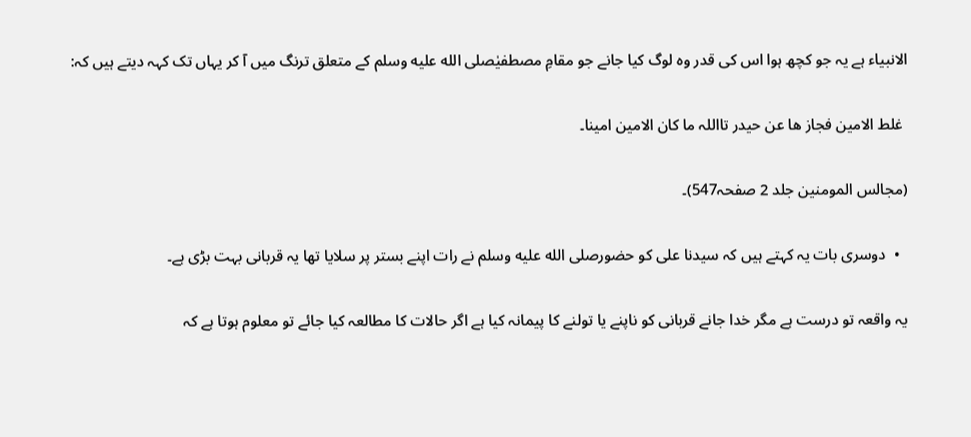الانبیاء ہے یہ جو کچھ ہوا اس کی قدر وہ لوگ کیا جانے جو مقامِ مصطفیٰصلى الله عليه وسلم کے متعلق ترنگ میں آ کر یہاں تک کہہ دیتے ہیں کہ:

 غلط الامین فجاز ھا عن حیدر تااللہ ما کان الامین امینا۔

(مجالس المومنین جلد 2 صفحہ547)۔

  •  دوسری بات یہ کہتے ہیں کہ سیدنا علی کو حضورصلى الله عليه وسلم نے رات اپنے بستر پر سلایا تھا یہ قربانی بہت بڑی ہے۔

یہ واقعہ تو درست ہے مگر خدا جانے قربانی کو ناپنے یا تولنے کا پیمانہ کیا ہے اگر حالات کا مطالعہ کیا جائے تو معلوم ہوتا ہے کہ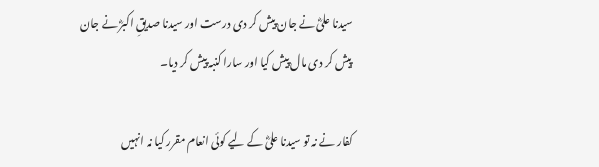سیدنا علیؓ نے جان پیش کر دی درست اور سیدنا صدیقِ اکبرؓ نے جان پیش کر دی مال پیش کیا اور سارا کنبہ پیش کر دیا۔

کفار نے نہ تو سیدنا علیؓ کے لیے کوئی انعام مقرر کیا نہ انہیں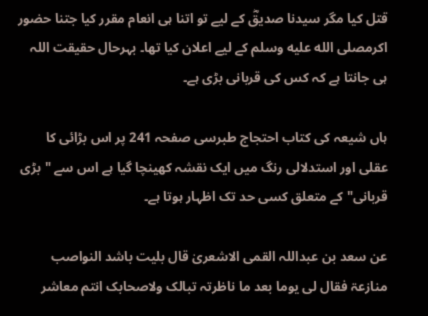قتل کیا مگر سیدنا صدیقؓ کے لیے تو اتنا ہی انعام مقرر کیا جتنا حضور اکرمصلى الله عليه وسلم کے لیے اعلان کیا تھا۔ بہرحال حقیقت اللہ ہی جانتا ہے کہ کس کی قربانی بڑی ہے۔

ہاں شیعہ کی کتاب احتجاج طبرسی صفحہ 241 پر اس بڑائی کا عقلی اور استدلالی رنگ میں ایک نقشہ کھینچا گیا ہے اس سے "بڑی قربانی" کے متعلق کسی حد تک اظہار ہوتا ہے۔

عن سعد بن عبداللہ القمی الاشعریٰ قال بلیت باشد النواصب منازعۃ فقال لی یوما بعد ما ناظرتہ تبالک ولاصحابک انتم معاشر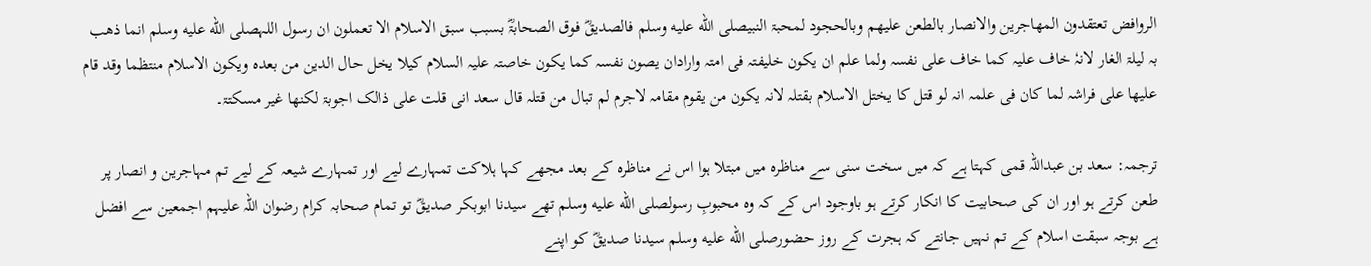الروافض تعتقدون المھاجرین والانصار بالطعن علیھم وبالحجود لمحبۃ النبیصلى الله عليه وسلم فالصدیقؓ فوق الصحابۃؓ بسبب سبق الاسلام الا تعملون ان رسول اللہصلى الله عليه وسلم انما ذھب بہ لیلۃ الغار لانہٗ خاف علیہ کما خاف علی نفسہ ولما علم ان یکون خلیفتہ فی امتہ وارادان یصون نفسہ کما یکون خاصتہ علیہ السلام کیلا یخل حال الدین من بعدہ ویکون الاسلام منتظما وقد قام علیھا علی فراشہ لما کان فی علمہ انہ لو قتل کا یختل الاسلام بقتلہ لانہ یکون من یقوم مقامہ لاجرم لم تبال من قتلہ قال سعد انی قلت علی ذالک اجوبۃ لکنھا غیر مسکتۃ۔

ترجمہ: سعد بن عبداللہ قمی کہتا ہے کہ میں سخت سنی سے مناظرہ میں مبتلا ہوا اس نے مناظرہ کے بعد مجھے کہا ہلاکت تمہارے لیے اور تمہارے شیعہ کے لیے تم مہاجرین و انصار پر طعن کرتے ہو اور ان کی صحابیت کا انکار کرتے ہو باوجود اس کے کہ وہ محبوبِ رسولصلى الله عليه وسلم تھے سیدنا ابوبکر صدیقؓ تو تمام صحابہ کرام رضوان اللہ علیہم اجمعین سے افضل ہے بوجہ سبقت اسلام کے تم نہیں جانتے کہ ہجرت کے روز حضورصلى الله عليه وسلم سیدنا صدیقؓ کو اپنے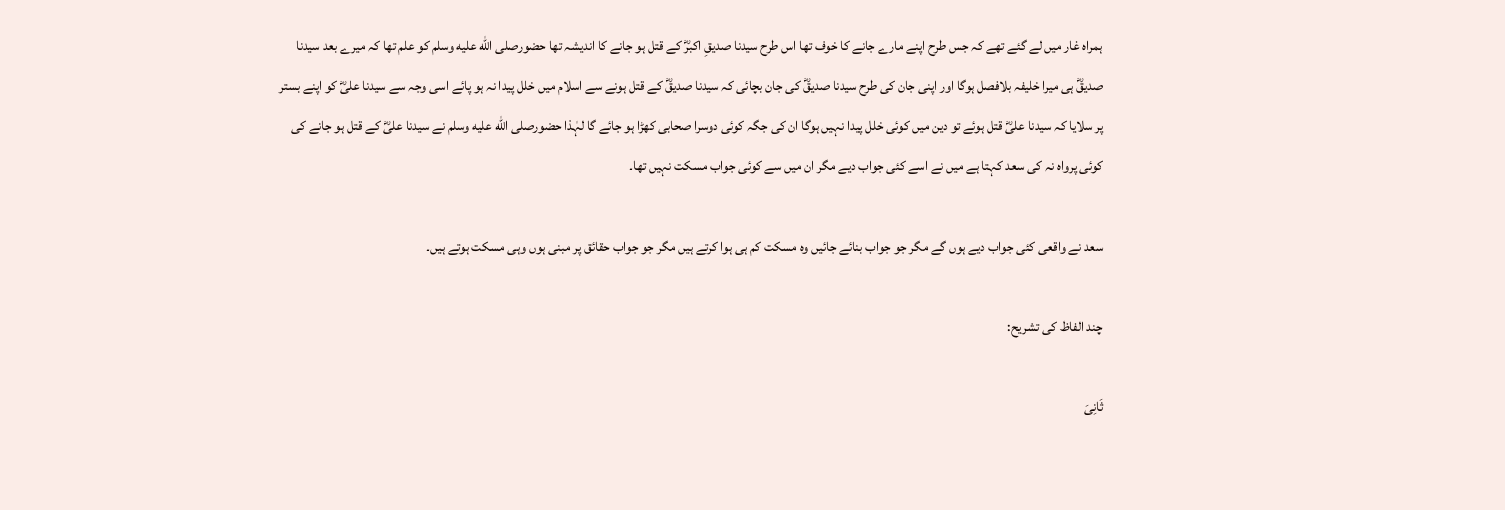ہمراہ غار میں لے گئے تھے کہ جس طرح اپنے مارے جانے کا خوف تھا اس طرح سیدنا صدیقِ اکبرؓ کے قتل ہو جانے کا اندیشہ تھا حضورصلى الله عليه وسلم کو علم تھا کہ میرے بعد سیدنا صدیقؓ ہی میرا خلیفہ بلافصل ہوگا اور اپنی جان کی طرح سیدنا صدیقؓ کی جان بچائی کہ سیدنا صدیقؓ کے قتل ہونے سے اسلام میں خلل پیدا نہ ہو پائے اسی وجہ سے سیدنا علیؓ کو اپنے بستر پر سلایا کہ سیدنا علیؓ قتل ہوئے تو دین میں کوئی خلل پیدا نہیں ہوگا ان کی جگہ کوئی دوسرا صحابی کھڑا ہو جائے گا لہٰذا حضورصلى الله عليه وسلم نے سیدنا علیؓ کے قتل ہو جانے کی کوئی پرواہ نہ کی سعد کہتا ہے میں نے اسے کئی جواب دیے مگر ان میں سے کوئی جواب مسکت نہیں تھا۔

سعد نے واقعی کئی جواب دیے ہوں گے مگر جو جواب بنائے جائیں وہ مسکت کم ہی ہوا کرتے ہیں مگر جو جواب حقائق پر مبنی ہوں وہی مسکت ہوتے ہیں۔

چند الفاظ کی تشریح:

ثَانِىَ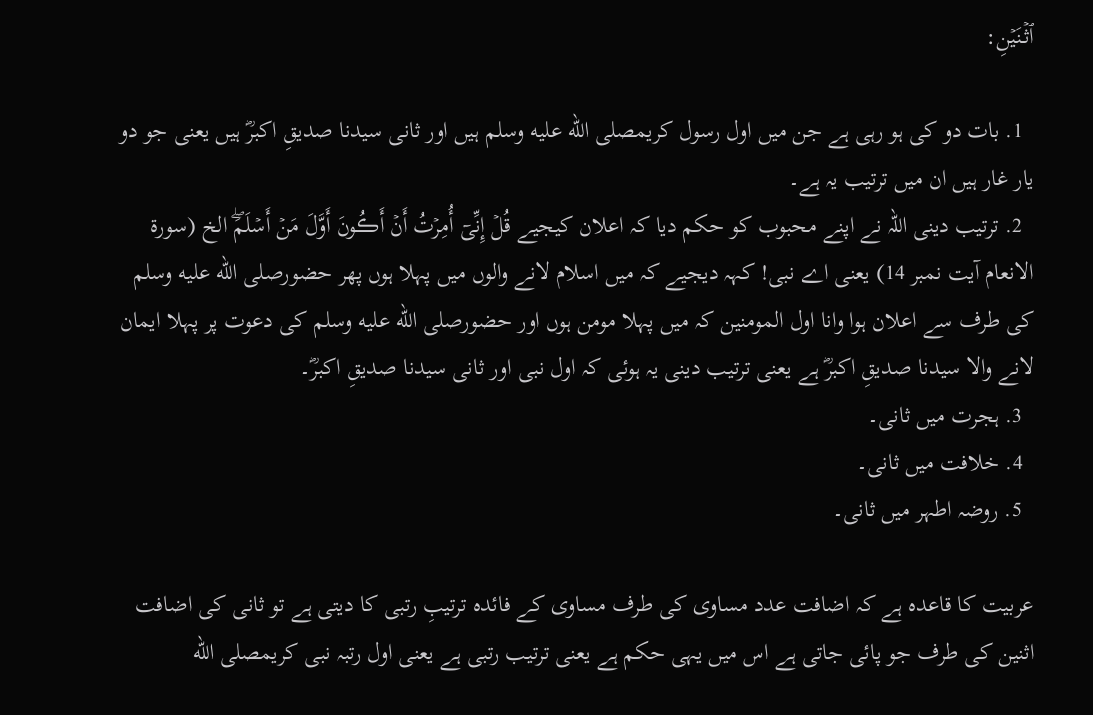ٱثۡنَيۡنِ:

  1. بات دو کی ہو رہی ہے جن میں اول رسول کریمصلى الله عليه وسلم ہیں اور ثانی سیدنا صدیقِ اکبرؓ ہیں یعنی جو دو یار غار ہیں ان میں ترتیب یہ ہے۔
  2. ترتیب دینی اللہ نے اپنے محبوب کو حکم دیا کہ اعلان کیجیے قُلۡ إِنِّىٓ أُمِرۡتُ أَنۡ أَڪُونَ أَوَّلَ مَنۡ أَسۡلَمَ‌ۖ الخ (سورۃ الانعام آیت نمبر 14) یعنی اے نبی! کہہ دیجیے کہ میں اسلام لانے والوں میں پہلا ہوں پھر حضورصلى الله عليه وسلم کی طرف سے اعلان ہوا وانا اول المومنین کہ میں پہلا مومن ہوں اور حضورصلى الله عليه وسلم کی دعوت پر پہلا ایمان لانے والا سیدنا صدیقِ اکبرؓ ہے یعنی ترتیب دینی یہ ہوئی کہ اول نبی اور ثانی سیدنا صدیقِ اکبرؓ۔
  3. ہجرت میں ثانی۔
  4. خلافت میں ثانی۔
  5. روضہ اطہر میں ثانی۔

عربیت کا قاعدہ ہے کہ اضافت عدد مساوی کی طرف مساوی کے فائدہ ترتیبِ رتبی کا دیتی ہے تو ثانی کی اضافت اثنین کی طرف جو پائی جاتی ہے اس میں یہی حکم ہے یعنی ترتیب رتبی ہے یعنی اول رتبہ نبی کریمصلى الله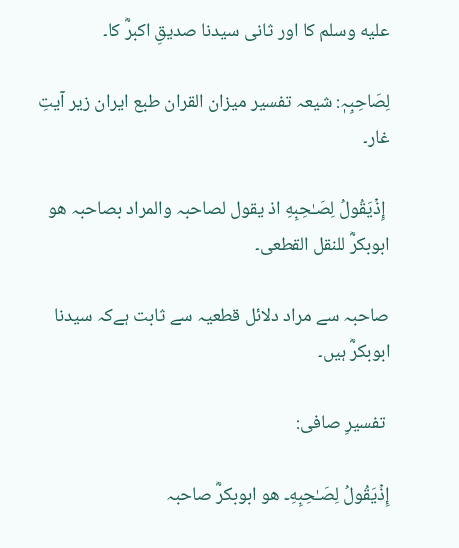عليه وسلم کا اور ثانی سیدنا صدیقِ اکبرؓ کا۔

لِصَاحِبِہٖ: شیعہ تفسیر میزان القران طبع ایران زیر آیتِ غار۔

 إِذۡيَقُولُ لِصَـٰحِبِهِ اذ یقول لصاحبہ والمراد بصاحبہ ھو ابوبکرؓ للنقل القطعی۔

صاحبہ سے مراد دلائل قطعیہ سے ثابت ہےکہ سیدنا ابوبکرؓ ہیں۔

 تفسیرِ صافی:

إِذۡيَقُولُ لِصَـٰحِبِهِۦ ھو ابوبکرؓ صاحبہ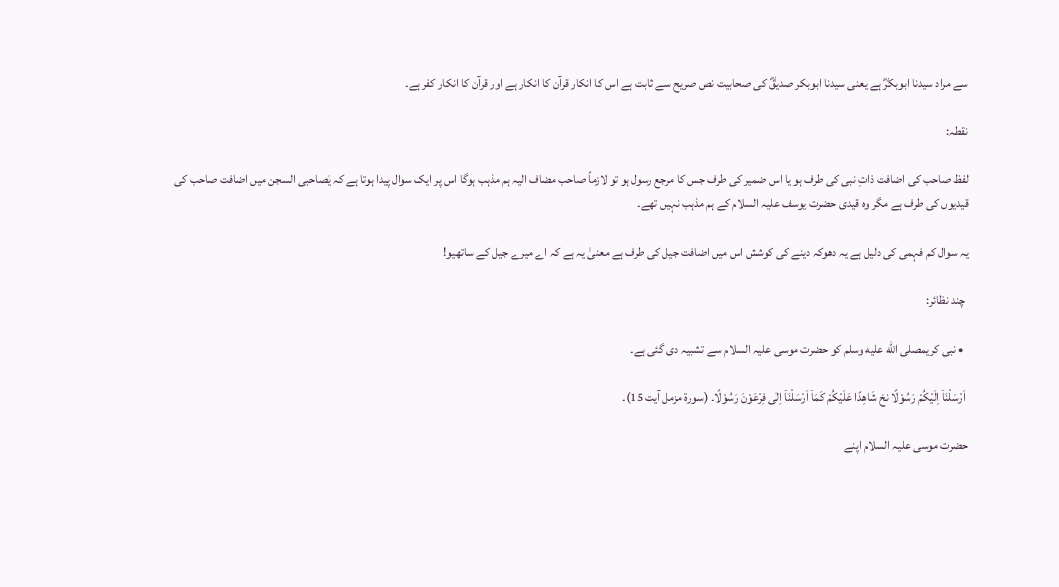سے مراد سیدنا ابوبکرؓ ہے یعنی سیدنا ابوبکر صدیقؓ کی صحابیت نص صریح سے ثابت ہے اس کا انکار قرآن کا انکار ہے اور قرآن کا انکار کفر ہے۔

نقطہ:

لفظ صاحب کی اضافت ذاتِ نبی کی طرف ہو یا اس ضمیر کی طرف جس کا مرجع رسول ہو تو لازماً صاحب مضاف الیہ ہم مذہب ہوگا اس پر ایک سوال پیدا ہوتا ہے کہ یٰصاحبی السجن میں اضافت صاحب کی قیدیوں کی طرف ہے مگر وہ قیدی حضرت یوسف علیہ السلام کے ہم مذہب نہیں تھے۔

یہ سوال کم فہمی کی دلیل ہے یہ دھوکہ دینے کی کوشش اس میں اضافت جیل کی طرف ہے معنیٰ یہ ہے کہ اے میرے جیل کے ساتھیو!

 چند نظائر:

  • نبی کریمصلى الله عليه وسلم کو حضرت موسی علیہ السلام سے تشبیہ دی گئی ہے۔

 اَرْسَلْنَاۤ اِلَیْكُمْ رَسُوْلًا نخ شَاهِدًا عَلَیْكُمْ كَمَاۤ اَرْسَلْنَاۤ اِلٰى فِرْعَوْنَ رَسُوْلًا۔ (سورۃ مزمل آیت 15)۔

حضرت موسی علیہ السلام اپنے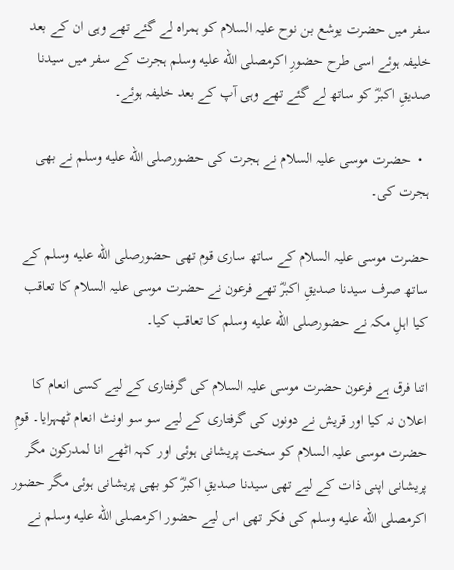سفر میں حضرت یوشع بن نوح علیہ السلام کو ہمراہ لے گئے تھے وہی ان کے بعد خلیفہ ہوئے اسی طرح حضورِ اکرمصلى الله عليه وسلم ہجرت کے سفر میں سیدنا صدیقِ اکبرؓ کو ساتھ لے گئے تھے وہی آپ کے بعد خلیفہ ہوئے۔

  •  حضرت موسی علیہ السلام نے ہجرت کی حضورصلى الله عليه وسلم نے بھی ہجرت کی۔

حضرت موسی علیہ السلام کے ساتھ ساری قوم تھی حضورصلى الله عليه وسلم کے ساتھ صرف سیدنا صدیقِ اکبرؓ تھے فرعون نے حضرت موسی علیہ السلام کا تعاقب کیا اہلِ مکہ نے حضورصلى الله عليه وسلم کا تعاقب کیا۔

اتنا فرق ہے فرعون حضرت موسی علیہ السلام کی گرفتاری کے لیے کسی انعام کا اعلان نہ کیا اور قریش نے دونوں کی گرفتاری کے لیے سو سو اونٹ انعام ٹھہرایا۔ قومِ حضرت موسی علیہ السلام کو سخت پریشانی ہوئی اور کہہ اٹھے انا لمدرکون مگر پریشانی اپنی ذات کے لیے تھی سیدنا صدیقِ اکبرؓ کو بھی پریشانی ہوئی مگر حضور اکرمصلى الله عليه وسلم کی فکر تھی اس لیے حضور اکرمصلى الله عليه وسلم نے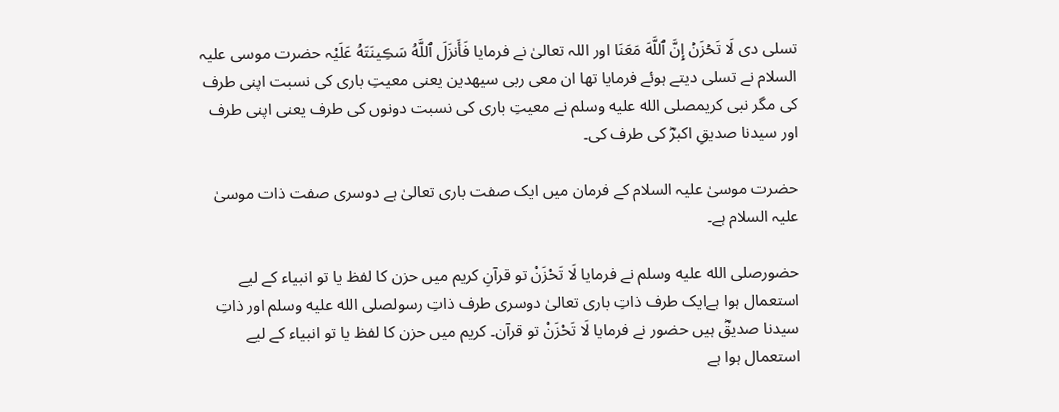تسلی دی لَا تَحۡزَنۡ إِنَّ ٱللَّهَ مَعَنَا‌ اور اللہ تعالیٰ نے فرمایا فَأَنزَلَ ٱللَّهُ سَڪِينَتَهُ عَلَیْہ حضرت موسی علیہ السلام نے تسلی دیتے ہوئے فرمایا تھا ان معی ربی سیھدین یعنی معیتِ باری کی نسبت اپنی طرف کی مگر نبی کریمصلى الله عليه وسلم نے معیتِ باری کی نسبت دونوں کی طرف یعنی اپنی طرف اور سیدنا صدیقِ اکبرؓ کی طرف کی۔

حضرت موسیٰ علیہ السلام کے فرمان میں ایک صفت باری تعالیٰ ہے دوسری صفت ذات موسیٰ علیہ السلام ہے۔

حضورصلى الله عليه وسلم نے فرمایا لَا تَحْزَنْ تو قرآنِ کریم میں حزن کا لفظ یا تو انبیاء کے لیے استعمال ہوا ہےایک طرف ذاتِ باری تعالیٰ دوسری طرف ذاتِ رسولصلى الله عليه وسلم اور ذاتِ سیدنا صدیقؓ ہیں حضور نے فرمایا لَا تَحْزَنْ تو قرآن۔ کریم میں حزن کا لفظ یا تو انبیاء کے لیے استعمال ہوا ہے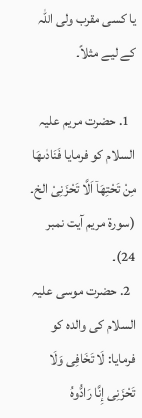یا کسی مقرب ولی اللہ کے لیے مثلاً۔

  1. حضرت مریم علیہ السلام کو فرمایا فَنَادٰىهَا مِنْ تَحْتِهَاۤ اَلَّا تَحْزَنِیْ الخ۔ (سورۃ مریم آیت نمبر 24)۔
  2. حضرت موسی علیہ السلام کی والدہ کو فرمایا: لَا تَخَافِی وَلَا تَحْزَنِی إِنَّا رَادُّوهُ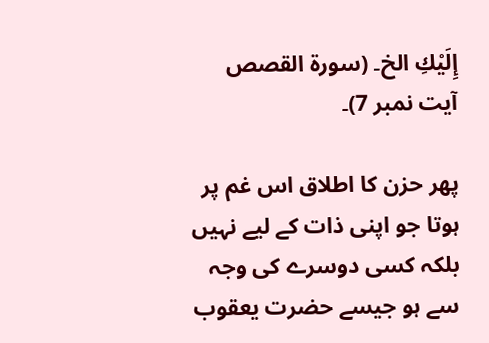إِلَيْكِ الخ۔ (سورۃ القصص آیت نمبر 7)۔

پھر حزن کا اطلاق اس غم پر ہوتا جو اپنی ذات کے لیے نہیں بلکہ کسی دوسرے کی وجہ سے ہو جیسے حضرت یعقوب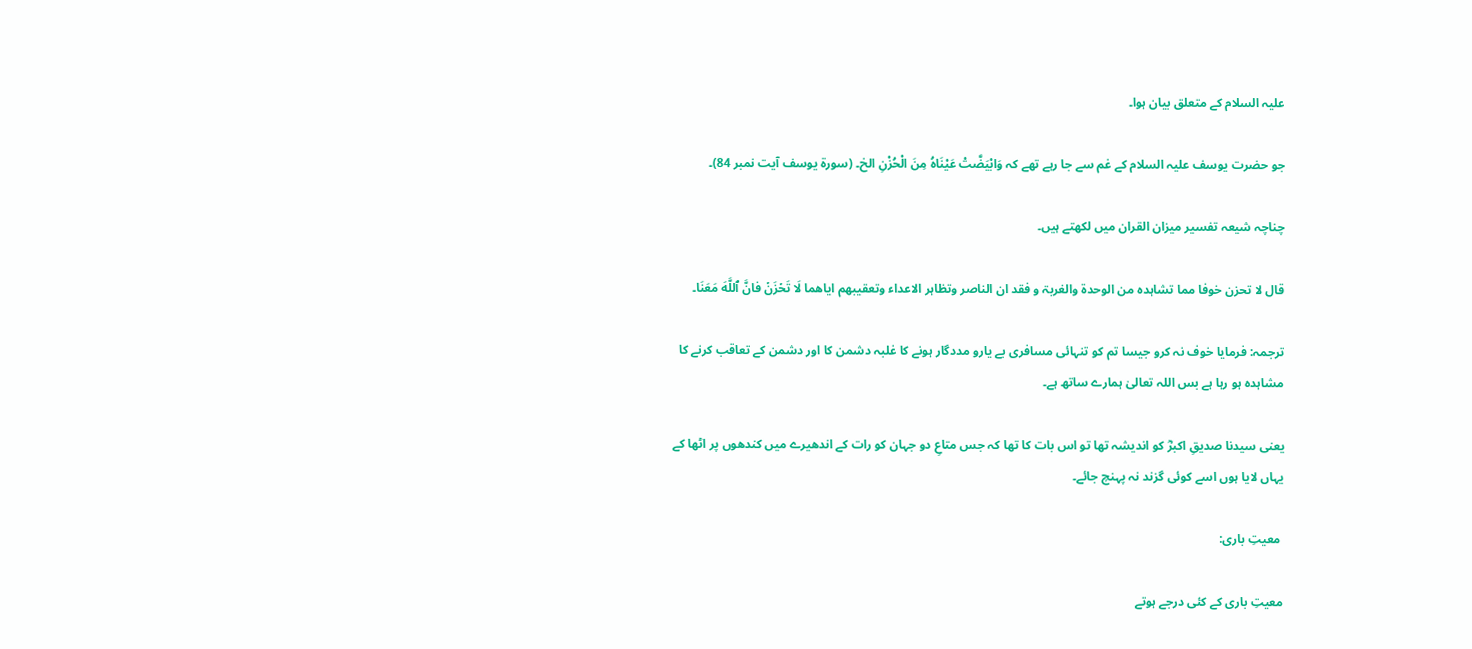علیہ السلام کے متعلق بیان ہوا۔

جو حضرت یوسف علیہ السلام کے غم سے جا رہے تھے کہ وَابْيَضَّتْ عَيْنَاهُ مِنَ الْحُزْنِ الخ۔ (سورۃ یوسف آیت نمبر 84)۔

چناچہ شیعہ تفسیر میزان القران میں لکھتے ہیں۔

قال لا تحزن خوفا مما تشاہدہ من الوحدۃ والغربۃ و فقد ان الناصر وتظاہر الاعداء وتعقیبھم ایاھما لَا تَحۡزَنۡ فانَّ ٱللَّهَ مَعَنَا‌۔

ترجمہ: فرمایا خوف نہ کرو جیسا تم کو تنہائی مسافری بے یارو مددگار ہونے کا غلبہ دشمن کا اور دشمن کے تعاقب کرنے کا مشاہدہ ہو رہا ہے بس اللہ تعالیٰ ہمارے ساتھ ہے۔

یعنی سیدنا صدیقِ اکبرؓ کو اندیشہ تھا تو اس بات کا تھا کہ جس متاعِ دو جہان کو رات کے اندھیرے میں کندھوں پر اٹھا کے یہاں لایا ہوں اسے کوئی گزند نہ پہنچ جائے۔

 معیتِ باری:

معیتِ باری کے کئی درجے ہوتے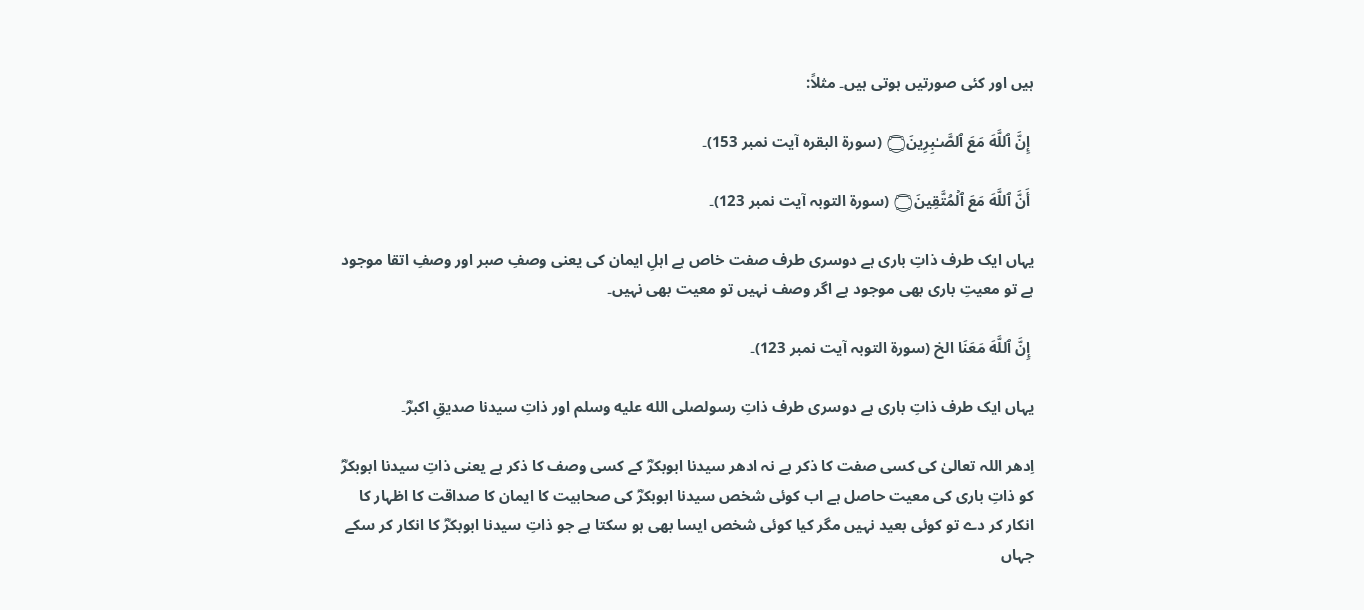ہیں اور کئی صورتیں ہوتی ہیں۔ مثلاً:

 إِنَّ ٱللَّهَ مَعَ ٱلصَّـٰبِرِينَ۝ (سورۃ البقرہ آیت نمبر 153)۔

 أَنَّ ٱللَّهَ مَعَ ٱلۡمُتَّقِينَ۝ (سورۃ التوبہ آیت نمبر 123)۔

یہاں ایک طرف ذاتِ باری ہے دوسری طرف صفت خاص ہے اہلِ ایمان کی یعنی وصفِ صبر اور وصفِ اتقا موجود ہے تو معیتِ باری بھی موجود ہے اگر وصف نہیں تو معیت بھی نہیں۔

 إِنَّ ٱللَّهَ مَعَنَا‌ الخ (سورۃ التوبہ آیت نمبر 123)۔

یہاں ایک طرف ذاتِ باری ہے دوسری طرف ذاتِ رسولصلى الله عليه وسلم اور ذاتِ سیدنا صدیقِ اکبرؓ۔

اِدھر اللہ تعالیٰ کی کسی صفت کا ذکر ہے نہ ادھر سیدنا ابوبکرؓ کے کسی وصف کا ذکر ہے یعنی ذاتِ سیدنا ابوبکرؓ کو ذاتِ باری کی معیت حاصل ہے اب کوئی شخص سیدنا ابوبکرؓ کی صحابیت کا ایمان کا صداقت کا اظہار کا انکار کر دے تو کوئی بعید نہیں مگر کیا کوئی شخص ایسا بھی ہو سکتا ہے جو ذاتِ سیدنا ابوبکرؓ کا انکار کر سکے جہاں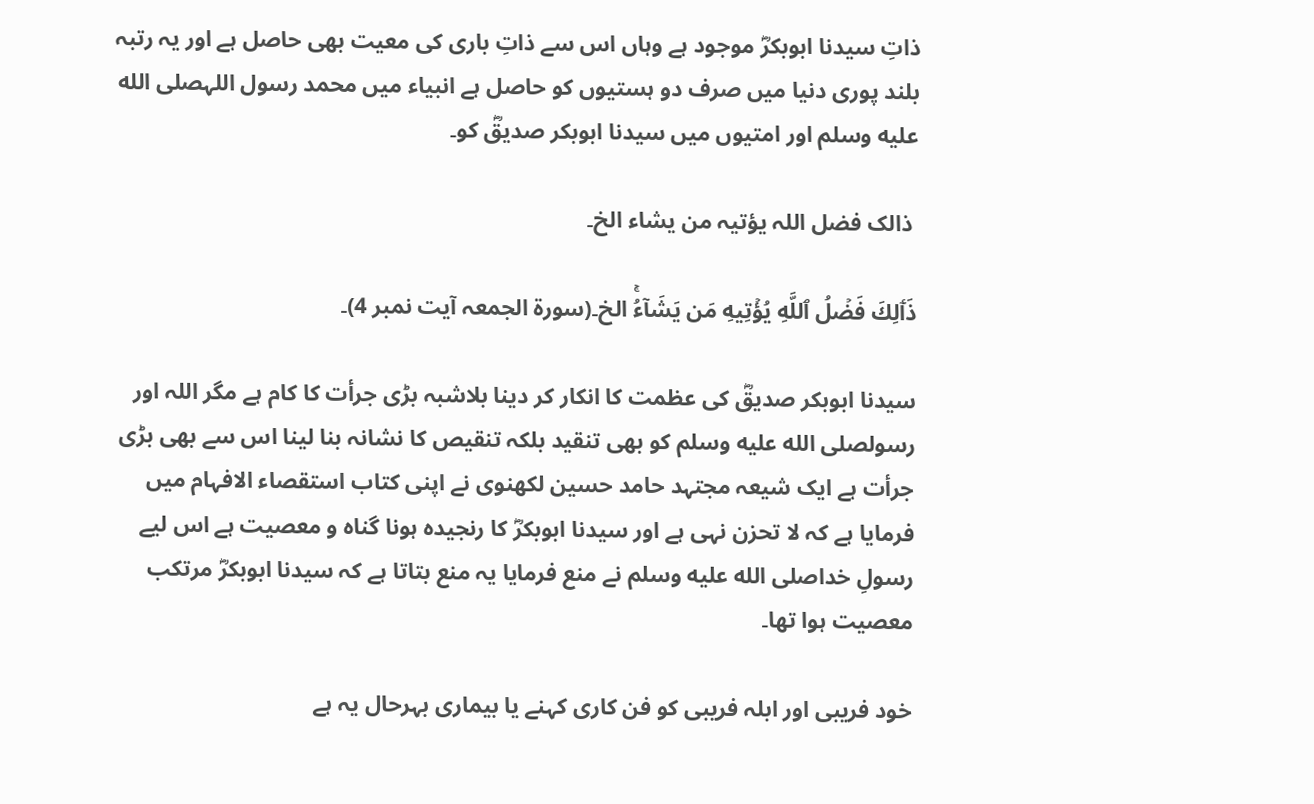ذاتِ سیدنا ابوبکرؓ موجود ہے وہاں اس سے ذاتِ باری کی معیت بھی حاصل ہے اور یہ رتبہ بلند پوری دنیا میں صرف دو ہستیوں کو حاصل ہے انبیاء میں محمد رسول اللہصلى الله عليه وسلم اور امتیوں میں سیدنا ابوبکر صدیقؓ کو۔

 ذالک فضل اللہ یؤتیہ من یشاء الخ۔

ذَٲلِكَ فَضۡلُ ٱللَّهِ يُؤۡتِيهِ مَن يَشَآءُ‌ۚ الخ۔(سورة الجمعہ آیت نمبر 4)۔

سیدنا ابوبکر صدیقؓ کی عظمت کا انکار کر دینا بلاشبہ بڑی جرأت کا کام ہے مگر اللہ اور رسولصلى الله عليه وسلم کو بھی تنقید بلکہ تنقیص کا نشانہ بنا لینا اس سے بھی بڑی جرأت ہے ایک شیعہ مجتہد حامد حسین لکھنوی نے اپنی کتاب استقصاء الافہام میں فرمایا ہے کہ لا تحزن نہی ہے اور سیدنا ابوبکرؓ کا رنجیدہ ہونا گناہ و معصیت ہے اس لیے رسولِ خداصلى الله عليه وسلم نے منع فرمایا یہ منع بتاتا ہے کہ سیدنا ابوبکرؓ مرتکب معصیت ہوا تھا۔

خود فریبی اور ابلہ فریبی کو فن کاری کہنے یا بیماری بہرحال یہ ہے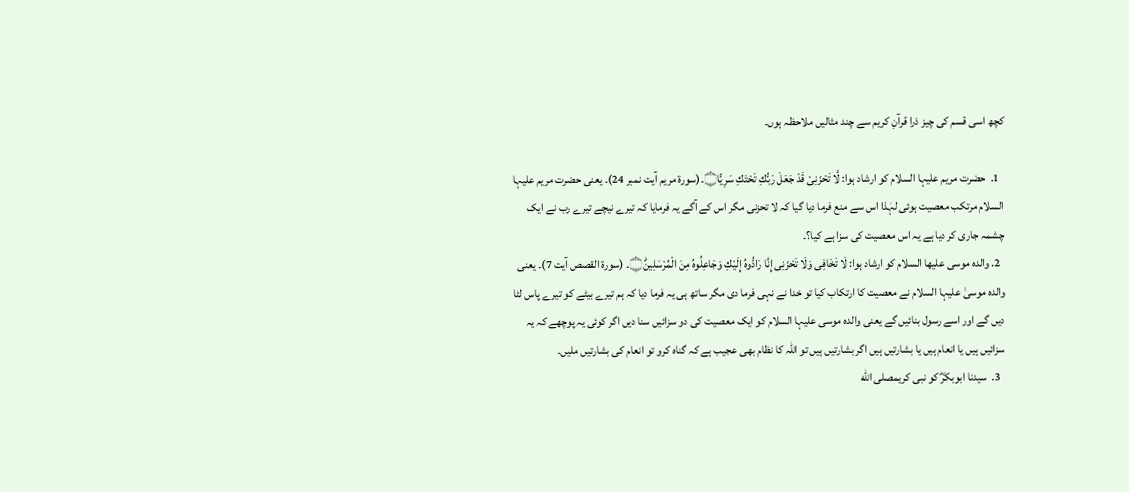کچھ اسی قسم کی چیز ذرا قرآنِ کریم سے چند مثالیں ملاحظہ ہوں۔

  1.  حضرت مریم علیہا السلام کو ارشاد ہوا: لَّا تَحْزَنِیْ قَدْ جَعَلَ رَبُّكِ تَحْتَكِ سَرِیًّا۝۔(سورۃ مریم آیت نمبر 24)۔ یعنی حضرت مریم علیہا السلام مرتکب معصیت ہوئی لہٰذا اس سے منع فرما دیا گیا کہ لا تحزنی مگر اس کے آگے یہ فرمایا کہ تیرے نیچے تیرے رب نے ایک چشمہ جاری کر دیا ہے یہ اس معصیت کی سزا ہے کیا؟۔
  2. والدہ موسی علیھا السلام کو ارشاد ہوا: لَا تَخَافِی وَلَا تَحْزَنِی إِنَّا رَادُّوهُ إِلَيْكِ وَجَاعِلُوهُ مِنَ الْمُرْسَلِينَؕ۝۔ (سورۃ القصص آیت 7)۔ یعنی والدہ موسیٰ علیہا السلام نے معصیت کا ارتکاب کیا تو خدا نے نہی فرما دی مگر ساتھ ہی یہ فرما دیا کہ ہم تیرے بیٹے کو تیرے پاس لٹا دیں گے اور اسے رسول بنائیں گے یعنی والدہ موسی علیہا السلام کو ایک معصیت کی دو سزائیں سنا دیں اگر کوئی یہ پوچھے کہ یہ سزائیں ہیں یا انعام ہیں یا بشارتیں ہیں اگر بشارتیں ہیں تو اللہ کا نظام بھی عجیب ہے کہ گناہ کرو تو انعام کی بشارتیں ملیں۔
  3.  سیدنا ابوبکرؓ کو نبی کریمصلى الله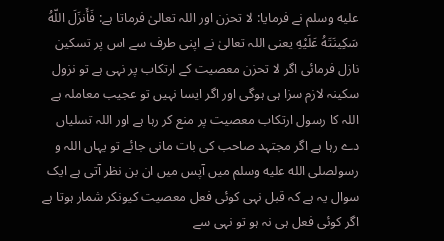عليه وسلم نے فرمایا: لا تحزن اور اللہ تعالیٰ فرماتا ہے: فَأَنزَلَ اللّهُ سَكِينَتَهُ عَلَيْهِ یعنی اللہ تعالیٰ نے اپنی طرف سے اس پر تسکین نازل فرمائی اگر لا تحزن معصیت کے ارتکاب پر نہی ہے تو نزول سکینہ لازم سزا ہی ہوگی اور اگر ایسا نہیں تو عجیب معاملہ ہے اللہ کا رسول ارتکاب معصیت پر منع کر رہا ہے اور اللہ تسلیاں دے رہا ہے اگر مجتہد صاحب کی بات مانی جائے تو یہاں اللہ و رسولصلى الله عليه وسلم میں آپس میں ان بن نظر آتی ہے ایک سوال یہ ہے کہ قبل نہی کوئی فعل معصیت کیونکر شمار ہوتا ہے اگر کوئی فعل ہی نہ ہو تو نہی سے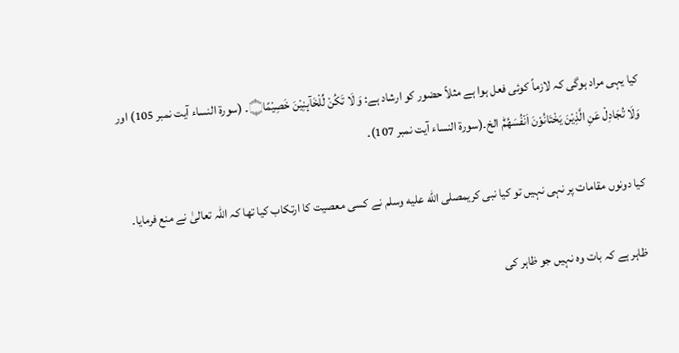کیا یہی مراد ہوگی کہ لازماً کوئی فعل ہوا ہے مثلاً حضور کو ارشاد ہے: وَ لَا تَكُنْ لِّلْخَآىٕنِیْنَ خَصِیْمًا۝۔ (سورة النساء آیت نمبر 105) اور وَلَا تُجَادِلْ عَنِ الَّذِیْنَ یَخْتَانُوْنَ اَنْفُسَهُمْؕ الخ۔(سورة النساء آیت نمبر 107)۔

کیا دونوں مقامات پر نہی نہیں تو کیا نبی کریمصلى الله عليه وسلم نے کسی معصیت کا ارتکاب کیا تھا کہ اللہ تعالیٰ نے منع فرمایا۔

 ظاہر ہے کہ بات وہ نہیں جو ظاہر کی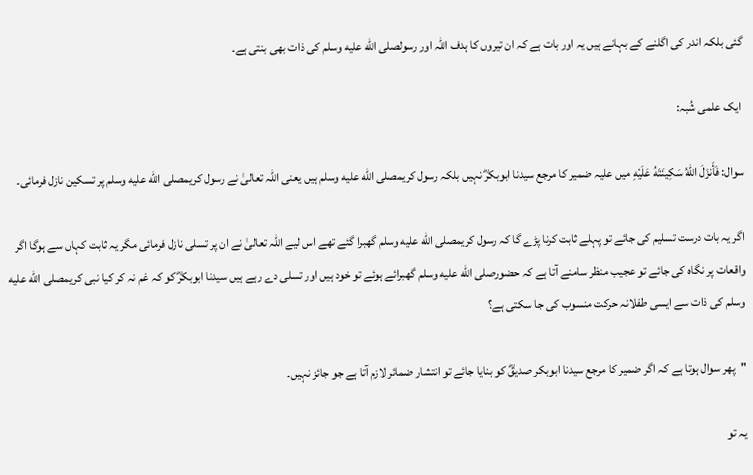گئی بلکہ اندر کی اگلنے کے بہانے ہیں یہ اور بات ہے کہ ان تیروں کا ہدف اللہ اور رسولصلى الله عليه وسلم کی ذات بھی بنتی ہے۔

 ایک علمی شُبہ:

سوال: فَأَنزَلَ اللّهُ سَكِينَتَهُ عَلَيْهِ میں علیہ ضمیر کا مرجع سیدنا ابوبکرؓ نہیں بلکہ رسول کریمصلى الله عليه وسلم ہیں یعنی اللہ تعالیٰ نے رسول کریمصلى الله عليه وسلم پر تسکین نازل فرمائی۔

اگر یہ بات درست تسلیم کی جائے تو پہلے ثابت کرنا پڑے گا کہ رسول کریمصلى الله عليه وسلم گھبرا گئے تھے اس لیے اللہ تعالیٰ نے ان پر تسلی نازل فرمائی مگر یہ ثابت کہاں سے ہوگا اگر واقعات پر نگاہ کی جائے تو عجیب منظر سامنے آتا ہے کہ حضورصلى الله عليه وسلم گھبرائے ہوئے تو خود ہیں اور تسلی دے رہے ہیں سیدنا ابوبکرؓ کو کہ غم نہ کر کیا نبی کریمصلى الله عليه وسلم کی ذات سے ایسی طفلانہ حرکت منسوب کی جا سکتی ہے؟

"پھر سوال ہوتا ہے کہ اگر ضمیر کا مرجع سیدنا ابوبکر صدیقؓ کو بنایا جائے تو انتشار ضمائر لازم آتا ہے جو جائز نہیں۔

یہ تو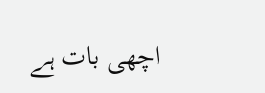اچھی بات ہے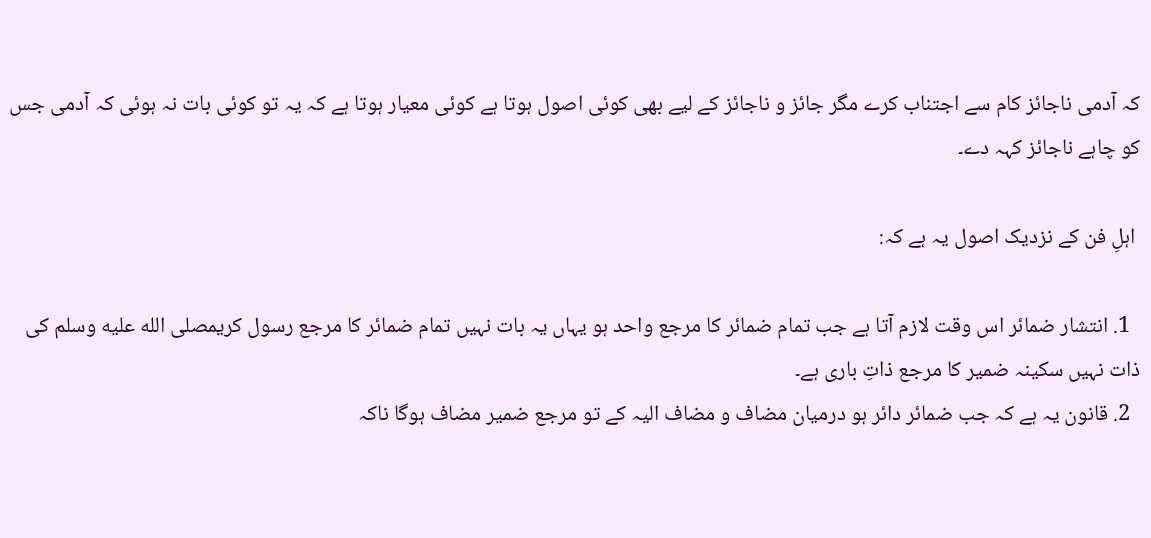کہ آدمی ناجائز کام سے اجتناب کرے مگر جائز و ناجائز کے لیے بھی کوئی اصول ہوتا ہے کوئی معیار ہوتا ہے کہ یہ تو کوئی بات نہ ہوئی کہ آدمی جس کو چاہے ناجائز کہہ دے۔

 اہلِ فن کے نزدیک اصول یہ ہے کہ:

  1. انتشار ضمائر اس وقت لازم آتا ہے جب تمام ضمائر کا مرجع واحد ہو یہاں یہ بات نہیں تمام ضمائر کا مرجع رسول کریمصلى الله عليه وسلم کی ذات نہیں سکینہ ضمیر کا مرجع ذاتِ باری ہے۔
  2. قانون یہ ہے کہ جب ضمائر دائر ہو درمیان مضاف و مضاف الیہ کے تو مرجع ضمیر مضاف ہوگا ناکہ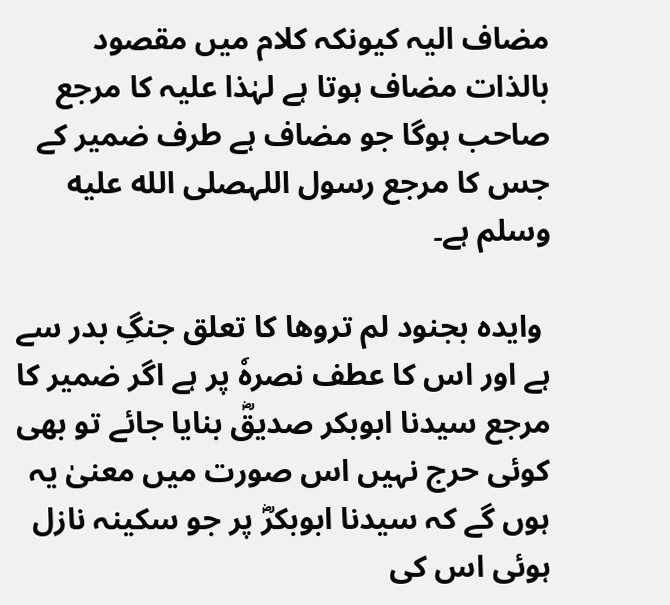مضاف الیہ کیونکہ کلام میں مقصود بالذات مضاف ہوتا ہے لہٰذا علیہ کا مرجع صاحب ہوگا جو مضاف ہے طرف ضمیر کے جس کا مرجع رسول اللہصلى الله عليه وسلم ہے۔

 وایدہ بجنود لم تروھا کا تعلق جنگِ بدر سے ہے اور اس کا عطف نصرہٗ پر ہے اگر ضمیر کا مرجع سیدنا ابوبکر صدیقؓ بنایا جائے تو بھی کوئی حرج نہیں اس صورت میں معنیٰ یہ ہوں گے کہ سیدنا ابوبکرؓ پر جو سکینہ نازل ہوئی اس کی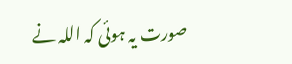صورت یہ ہوئی کہ اللہ نے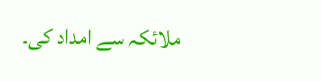ملائکہ سے امداد کی۔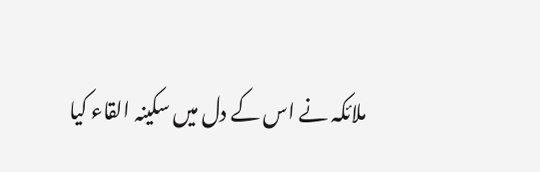ملائکہ نے اس کے دل میں سکینہ القاء کیا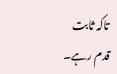تاکہ ثابت قدم رہے۔